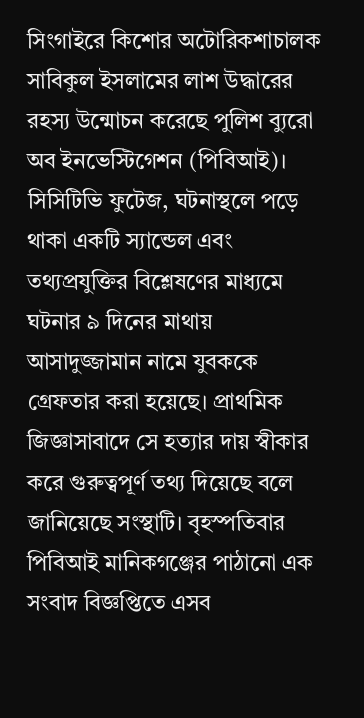সিংগাইরে কিশোর অটোরিকশাচালক সাবিকুল ইসলামের লাশ উদ্ধারের রহস্য উন্মোচন করেছে পুলিশ ব্যুরো অব ইনভেস্টিগেশন (পিবিআই)। সিসিটিভি ফুটেজ, ঘটনাস্থলে পড়ে থাকা একটি স্যান্ডেল এবং তথ্যপ্রযুক্তির বিশ্লেষণের মাধ্যমে ঘটনার ৯ দিনের মাথায় আসাদুজ্জামান নামে যুবককে গ্রেফতার করা হয়েছে। প্রাথমিক জিজ্ঞাসাবাদে সে হত্যার দায় স্বীকার করে গুরুত্বপূর্ণ তথ্য দিয়েছে বলে জানিয়েছে সংস্থাটি। বৃহস্পতিবার পিবিআই মানিকগঞ্জের পাঠানো এক সংবাদ বিজ্ঞপ্তিতে এসব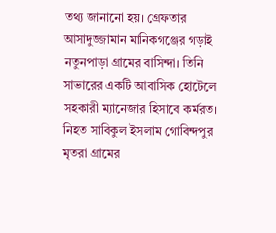তথ্য জানানো হয়। গ্রেফতার আসাদুজ্জামান মানিকগঞ্জের গড়াই নতুনপাড়া গ্রামের বাসিন্দা। তিনি সাভারের একটি আবাসিক হোটেলে সহকারী ম্যানেজার হিসাবে কর্মরত। নিহত সাবিকুল ইসলাম গোবিন্দপুর মৃতরা গ্রামের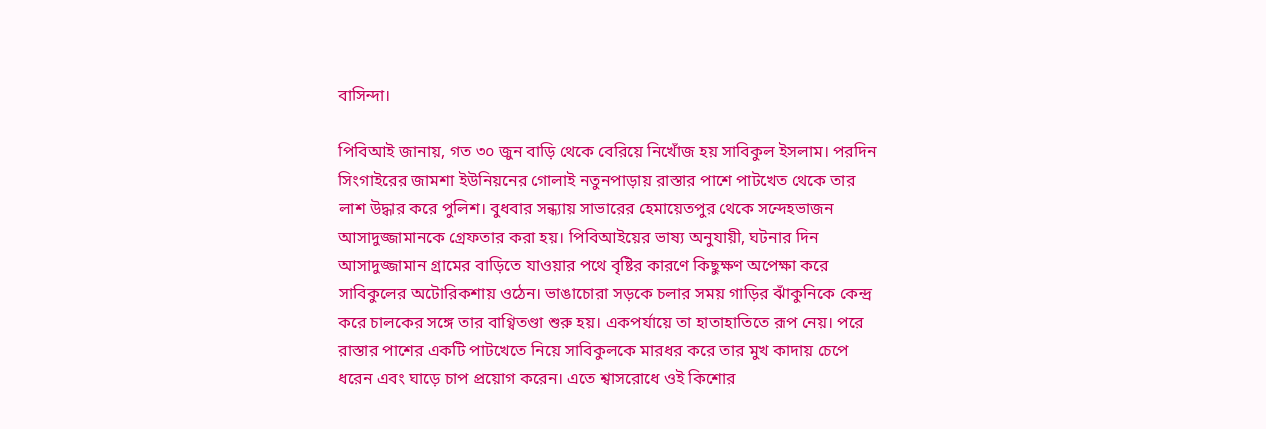বাসিন্দা।

পিবিআই জানায়, গত ৩০ জুন বাড়ি থেকে বেরিয়ে নিখোঁজ হয় সাবিকুল ইসলাম। পরদিন সিংগাইরের জামশা ইউনিয়নের গোলাই নতুনপাড়ায় রাস্তার পাশে পাটখেত থেকে তার লাশ উদ্ধার করে পুলিশ। বুধবার সন্ধ্যায় সাভারের হেমায়েতপুর থেকে সন্দেহভাজন আসাদুজ্জামানকে গ্রেফতার করা হয়। পিবিআইয়ের ভাষ্য অনুযায়ী, ঘটনার দিন আসাদুজ্জামান গ্রামের বাড়িতে যাওয়ার পথে বৃষ্টির কারণে কিছুক্ষণ অপেক্ষা করে সাবিকুলের অটোরিকশায় ওঠেন। ভাঙাচোরা সড়কে চলার সময় গাড়ির ঝাঁকুনিকে কেন্দ্র করে চালকের সঙ্গে তার বাগ্বিতণ্ডা শুরু হয়। একপর্যায়ে তা হাতাহাতিতে রূপ নেয়। পরে রাস্তার পাশের একটি পাটখেতে নিয়ে সাবিকুলকে মারধর করে তার মুখ কাদায় চেপে ধরেন এবং ঘাড়ে চাপ প্রয়োগ করেন। এতে শ্বাসরোধে ওই কিশোর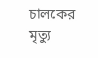চালকের মৃত্যু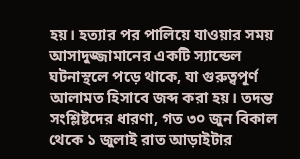হয়। হত্যার পর পালিয়ে যাওয়ার সময় আসাদুজ্জামানের একটি স্যান্ডেল ঘটনাস্থলে পড়ে থাকে, যা গুরুত্বপূর্ণ আলামত হিসাবে জব্দ করা হয়। তদন্ত সংশ্লিষ্টদের ধারণা, গত ৩০ জুন বিকাল থেকে ১ জুলাই রাত আড়াইটার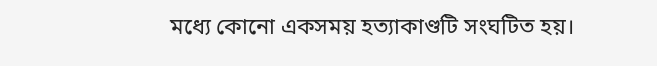মধ্যে কোনো একসময় হত্যাকাণ্ডটি সংঘটিত হয়।